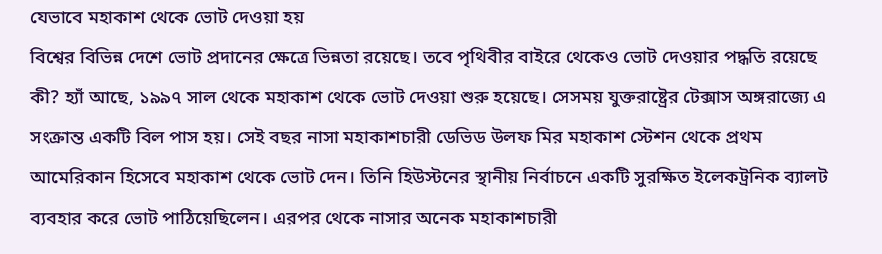যেভাবে মহাকাশ থেকে ভোট দেওয়া হয়
বিশ্বের বিভিন্ন দেশে ভোট প্রদানের ক্ষেত্রে ভিন্নতা রয়েছে। তবে পৃথিবীর বাইরে থেকেও ভোট দেওয়ার পদ্ধতি রয়েছে কী? হ্যাঁ আছে, ১৯৯৭ সাল থেকে মহাকাশ থেকে ভোট দেওয়া শুরু হয়েছে। সেসময় যুক্তরাষ্ট্রের টেক্সাস অঙ্গরাজ্যে এ সংক্রান্ত একটি বিল পাস হয়। সেই বছর নাসা মহাকাশচারী ডেভিড উলফ মির মহাকাশ স্টেশন থেকে প্রথম আমেরিকান হিসেবে মহাকাশ থেকে ভোট দেন। তিনি হিউস্টনের স্থানীয় নির্বাচনে একটি সুরক্ষিত ইলেকট্রনিক ব্যালট ব্যবহার করে ভোট পাঠিয়েছিলেন। এরপর থেকে নাসার অনেক মহাকাশচারী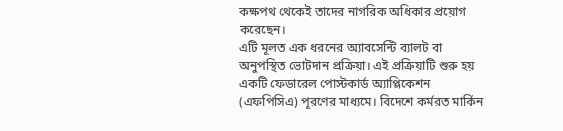কক্ষপথ থেকেই তাদের নাগরিক অধিকার প্রয়োগ করেছেন।
এটি মূলত এক ধরনের অ্যাবসেন্টি ব্যালট বা অনুপস্থিত ভোটদান প্রক্রিয়া। এই প্রক্রিয়াটি শুরু হয় একটি ফেডারেল পোস্টকার্ড অ্যাপ্লিকেশন (এফপিসিএ) পূরণের মাধ্যমে। বিদেশে কর্মরত মার্কিন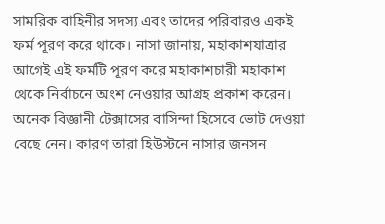সামরিক বাহিনীর সদস্য এবং তাদের পরিবারও একই ফর্ম পূরণ করে থাকে। নাসা জানায়, মহাকাশযাত্রার আগেই এই ফর্মটি পূরণ করে মহাকাশচারী মহাকাশ থেকে নির্বাচনে অংশ নেওয়ার আগ্রহ প্রকাশ করেন।
অনেক বিজ্ঞানী টেক্সাসের বাসিন্দা হিসেবে ভোট দেওয়া বেছে নেন। কারণ তারা হিউস্টনে নাসার জনসন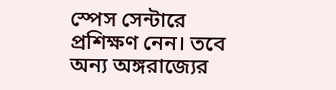স্পেস সেন্টারে প্রশিক্ষণ নেন। তবে অন্য অঙ্গরাজ্যের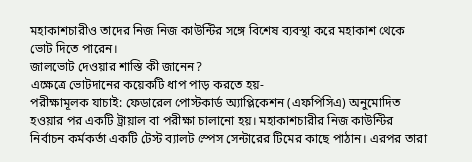মহাকাশচারীও তাদের নিজ নিজ কাউন্টির সঙ্গে বিশেষ ব্যবস্থা করে মহাকাশ থেকে ভোট দিতে পারেন।
জালভোট দেওয়ার শাস্তি কী জানেন?
এক্ষেত্রে ভোটদানের কয়েকটি ধাপ পাড় করতে হয়-
পরীক্ষামূলক যাচাই: ফেডারেল পোস্টকার্ড অ্যাপ্লিকেশন (এফপিসিএ) অনুমোদিত হওয়ার পর একটি ট্রায়াল বা পরীক্ষা চালানো হয়। মহাকাশচারীর নিজ কাউন্টির নির্বাচন কর্মকর্তা একটি টেস্ট ব্যালট স্পেস সেন্টারের টিমের কাছে পাঠান। এরপর তারা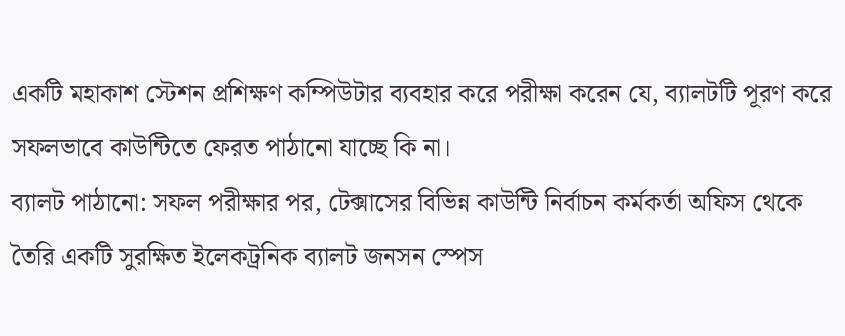একটি মহাকাশ স্টেশন প্রশিক্ষণ কম্পিউটার ব্যবহার করে পরীক্ষা করেন যে, ব্যালটটি পূরণ করে সফলভাবে কাউন্টিতে ফেরত পাঠানো যাচ্ছে কি না।
ব্যালট পাঠানো: সফল পরীক্ষার পর, টেক্সাসের বিভিন্ন কাউন্টি নির্বাচন কর্মকর্তা অফিস থেকে তৈরি একটি সুরক্ষিত ইলেকট্রনিক ব্যালট জনসন স্পেস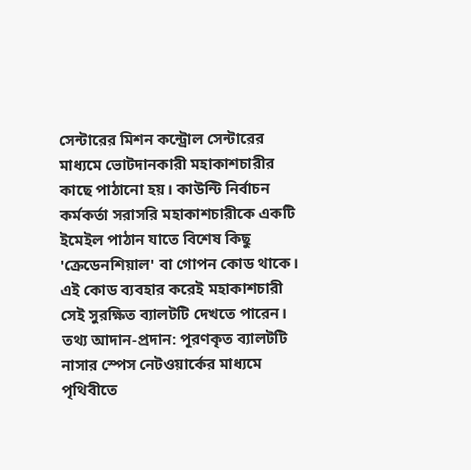সেন্টারের মিশন কন্ট্রোল সেন্টারের মাধ্যমে ভোটদানকারী মহাকাশচারীর কাছে পাঠানো হয়। কাউন্টি নির্বাচন কর্মকর্তা সরাসরি মহাকাশচারীকে একটি ইমেইল পাঠান যাতে বিশেষ কিছু 'ক্রেডেনশিয়াল' বা গোপন কোড থাকে। এই কোড ব্যবহার করেই মহাকাশচারী সেই সুরক্ষিত ব্যালটটি দেখতে পারেন।
তথ্য আদান-প্রদান: পূরণকৃত ব্যালটটি নাসার স্পেস নেটওয়ার্কের মাধ্যমে পৃথিবীতে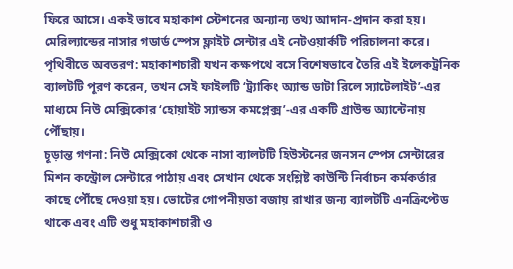ফিরে আসে। একই ভাবে মহাকাশ স্টেশনের অন্যান্য তথ্য আদান-প্রদান করা হয়। মেরিল্যান্ডের নাসার গডার্ড স্পেস ফ্লাইট সেন্টার এই নেটওয়ার্কটি পরিচালনা করে।
পৃথিবীতে অবতরণ: মহাকাশচারী যখন কক্ষপথে বসে বিশেষভাবে তৈরি এই ইলেকট্রনিক ব্যালটটি পূরণ করেন, তখন সেই ফাইলটি ‘ট্র্যাকিং অ্যান্ড ডাটা রিলে স্যাটেলাইট’-এর মাধ্যমে নিউ মেক্সিকোর ‘হোয়াইট স্যান্ডস কমপ্লেক্স’-এর একটি গ্রাউন্ড অ্যান্টেনায় পৌঁছায়।
চূড়ান্ত গণনা: নিউ মেক্সিকো থেকে নাসা ব্যালটটি হিউস্টনের জনসন স্পেস সেন্টারের মিশন কন্ট্রোল সেন্টারে পাঠায় এবং সেখান থেকে সংশ্লিষ্ট কাউন্টি নির্বাচন কর্মকর্তার কাছে পৌঁছে দেওয়া হয়। ভোটের গোপনীয়তা বজায় রাখার জন্য ব্যালটটি এনক্রিপ্টেড থাকে এবং এটি শুধু মহাকাশচারী ও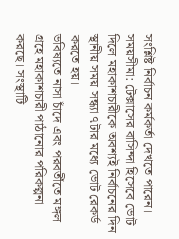সংশ্লিষ্ট নির্বাচন কর্মকর্তা দেখতে পারেন।
সময়সীমা: টেক্সাসের বাসিন্দা হিসেবে ভোট দিলে মহাকাশচারীকে অবশ্যই নির্বাচনের দিন স্থানীয় সময় সন্ধ্যা ৭টার মধ্যে ভোট রেকর্ড করতে হয়।
ভবিষ্যতে নাসা চাঁদে এবং পরবর্তীতে মঙ্গল গ্রহে মহাকাশচারী পাঠানোর পরিকল্পনা করছে। সংস্থাটি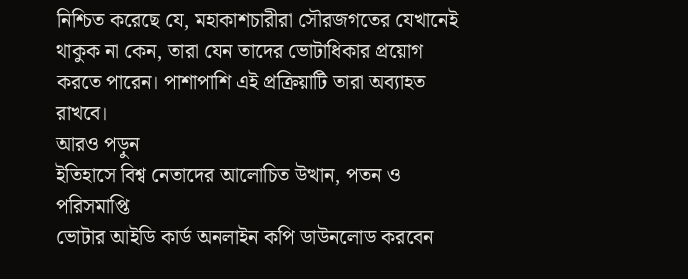নিশ্চিত করেছে যে, মহাকাশচারীরা সৌরজগতের যেখানেই থাকুক না কেন, তারা যেন তাদের ভোটাধিকার প্রয়োগ করতে পারেন। পাশাপাশি এই প্রক্রিয়াটি তারা অব্যাহত রাখবে।
আরও পড়ুন
ইতিহাসে বিশ্ব নেতাদের আলোচিত উত্থান, পতন ও পরিসমাপ্তি
ভোটার আইডি কার্ড অনলাইন কপি ডাউনলোড করবেন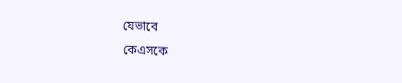যেভাবে
কেএসকে